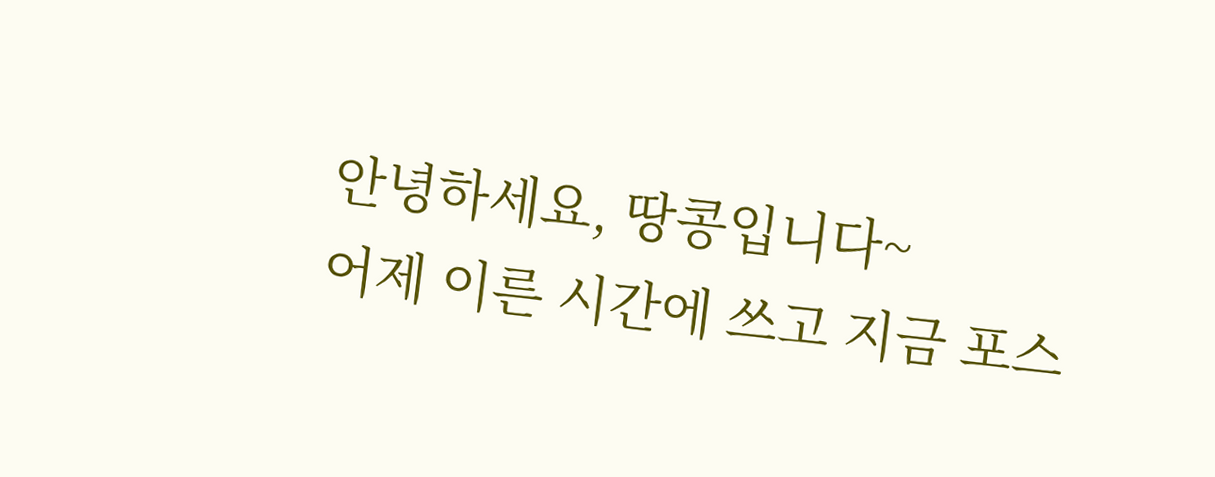안녕하세요, 땅콩입니다~
어제 이른 시간에 쓰고 지금 포스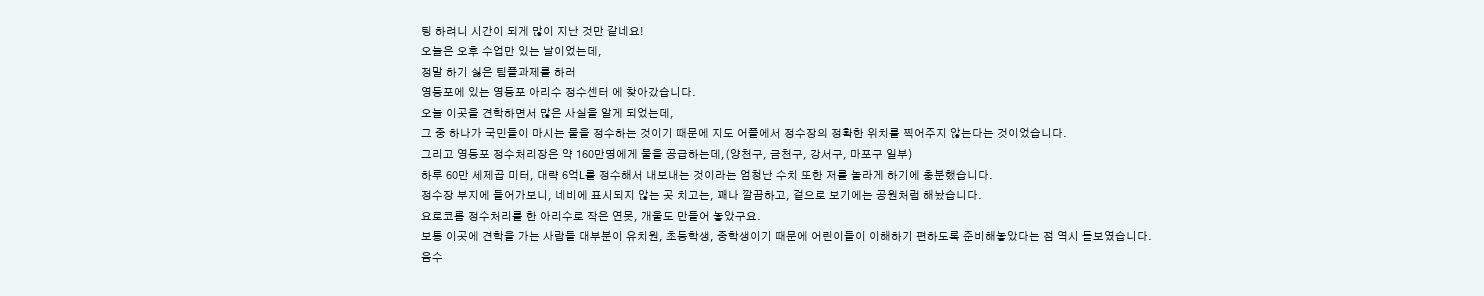팅 하려니 시간이 되게 많이 지난 것만 같네요!
오늘은 오후 수업만 있는 날이었는데,
정말 하기 싫은 팀플과제를 하러
영등포에 있는 영등포 아리수 정수센터 에 찾아갔습니다.
오늘 이곳을 견학하면서 많은 사실을 알게 되었는데,
그 중 하나가 국민들이 마시는 물을 정수하는 것이기 때문에 지도 어플에서 정수장의 정확한 위치를 찍어주지 않는다는 것이었습니다.
그리고 영등포 정수처리장은 약 160만명에게 물을 공급하는데,(양천구, 금천구, 강서구, 마포구 일부)
하루 60만 세제곱 미터, 대략 6억L를 정수해서 내보내는 것이라는 엄청난 수치 또한 저를 놀라게 하기에 충분했습니다.
정수장 부지에 들어가보니, 네비에 표시되지 않는 곳 치고는, 꽤나 깔끔하고, 겉으로 보기에는 공원처럼 해놨습니다.
요로코롬 정수처리를 한 아리수로 작은 연못, 개울도 만들어 놓았구요.
보통 이곳에 견학을 가는 사람들 대부분이 유치원, 초등학생, 중학생이기 때문에 어린이들이 이해하기 편하도록 준비해놓았다는 점 역시 돋보였습니다.
음수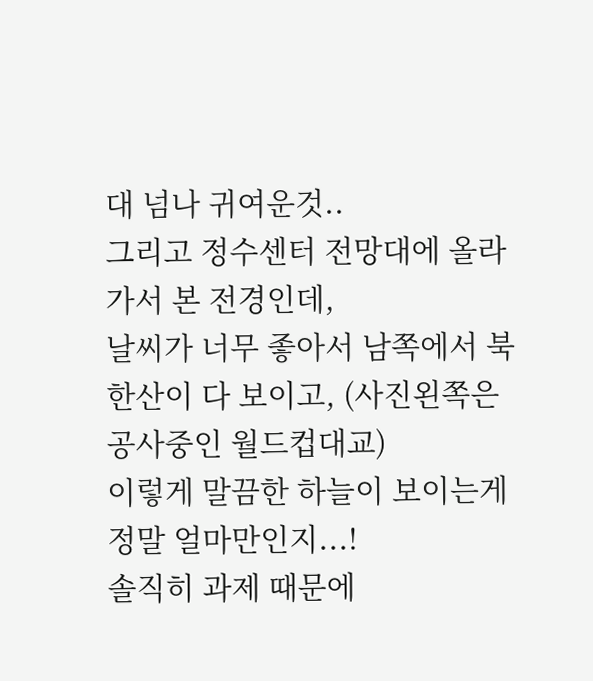대 넘나 귀여운것..
그리고 정수센터 전망대에 올라가서 본 전경인데,
날씨가 너무 좋아서 남쪽에서 북한산이 다 보이고, (사진왼쪽은 공사중인 월드컵대교)
이렇게 말끔한 하늘이 보이는게 정말 얼마만인지...!
솔직히 과제 때문에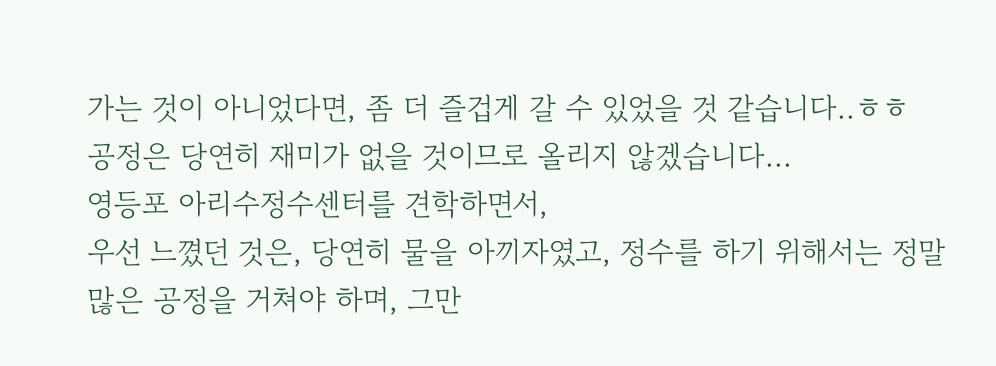가는 것이 아니었다면, 좀 더 즐겁게 갈 수 있었을 것 같습니다..ㅎㅎ
공정은 당연히 재미가 없을 것이므로 올리지 않겠습니다...
영등포 아리수정수센터를 견학하면서,
우선 느꼈던 것은, 당연히 물을 아끼자였고, 정수를 하기 위해서는 정말 많은 공정을 거쳐야 하며, 그만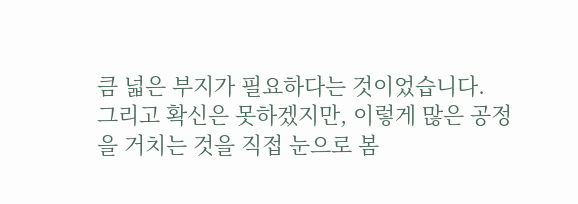큼 넓은 부지가 필요하다는 것이었습니다.
그리고 확신은 못하겠지만, 이렇게 많은 공정을 거치는 것을 직접 눈으로 봄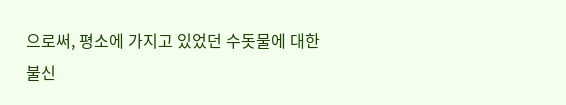으로써, 평소에 가지고 있었던 수돗물에 대한 불신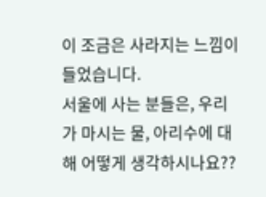이 조금은 사라지는 느낌이 들었습니다.
서울에 사는 분들은, 우리가 마시는 물, 아리수에 대해 어떻게 생각하시나요??